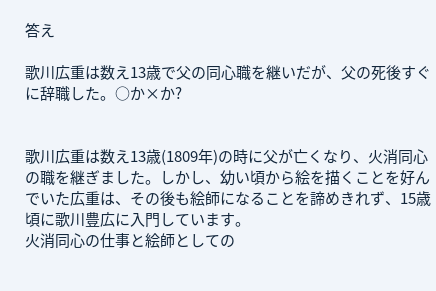答え

歌川広重は数え13歳で父の同心職を継いだが、父の死後すぐに辞職した。○か×か?


歌川広重は数え13歳(1809年)の時に父が亡くなり、火消同心の職を継ぎました。しかし、幼い頃から絵を描くことを好んでいた広重は、その後も絵師になることを諦めきれず、15歳頃に歌川豊広に入門しています。
火消同心の仕事と絵師としての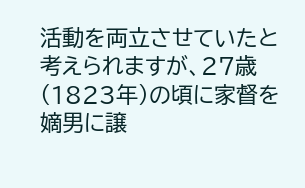活動を両立させていたと考えられますが、27歳(1823年)の頃に家督を嫡男に譲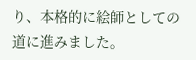り、本格的に絵師としての道に進みました。